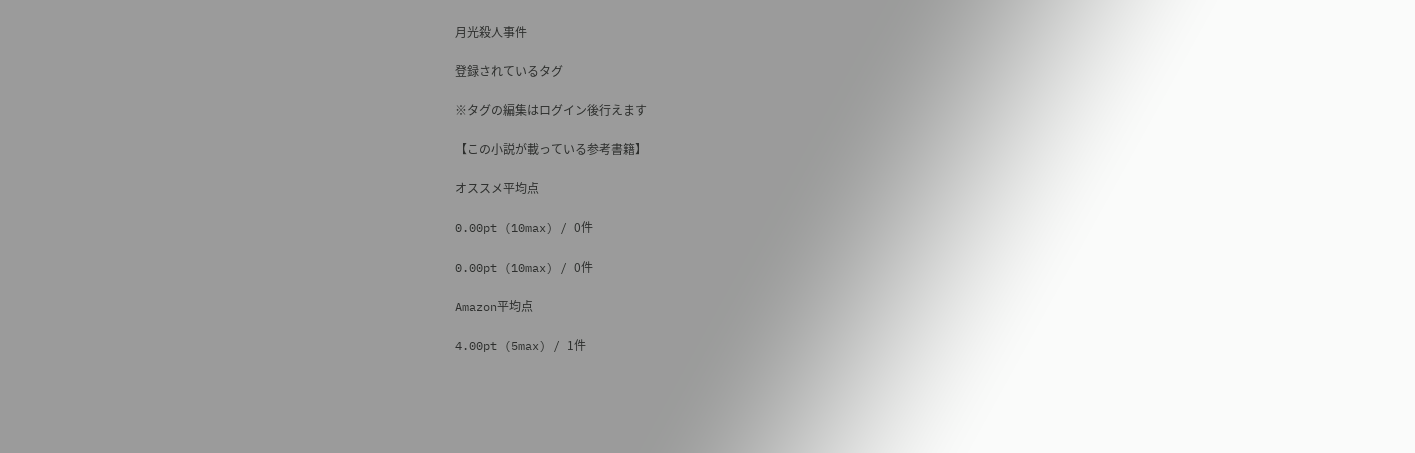月光殺人事件

登録されているタグ

※タグの編集はログイン後行えます

【この小説が載っている参考書籍】

オススメ平均点

0.00pt (10max) / 0件

0.00pt (10max) / 0件

Amazon平均点

4.00pt (5max) / 1件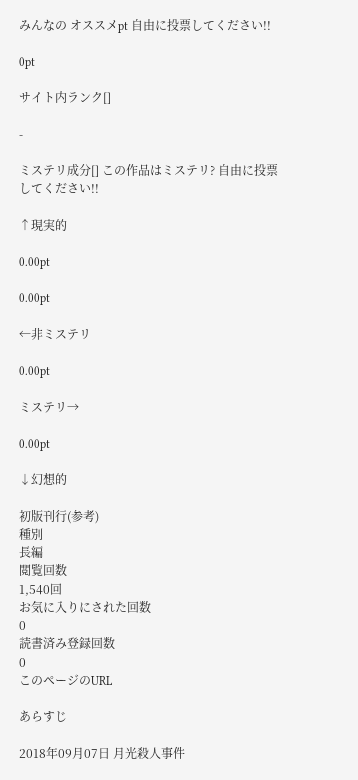みんなの オススメpt 自由に投票してください!!

0pt

サイト内ランク[]

-

ミステリ成分[] この作品はミステリ? 自由に投票してください!!

↑現実的

0.00pt

0.00pt

←非ミステリ

0.00pt

ミステリ→

0.00pt

↓幻想的

初版刊行(参考)
種別
長編
閲覧回数
1,540回
お気に入りにされた回数
0
読書済み登録回数
0
このページのURL

あらすじ

2018年09月07日 月光殺人事件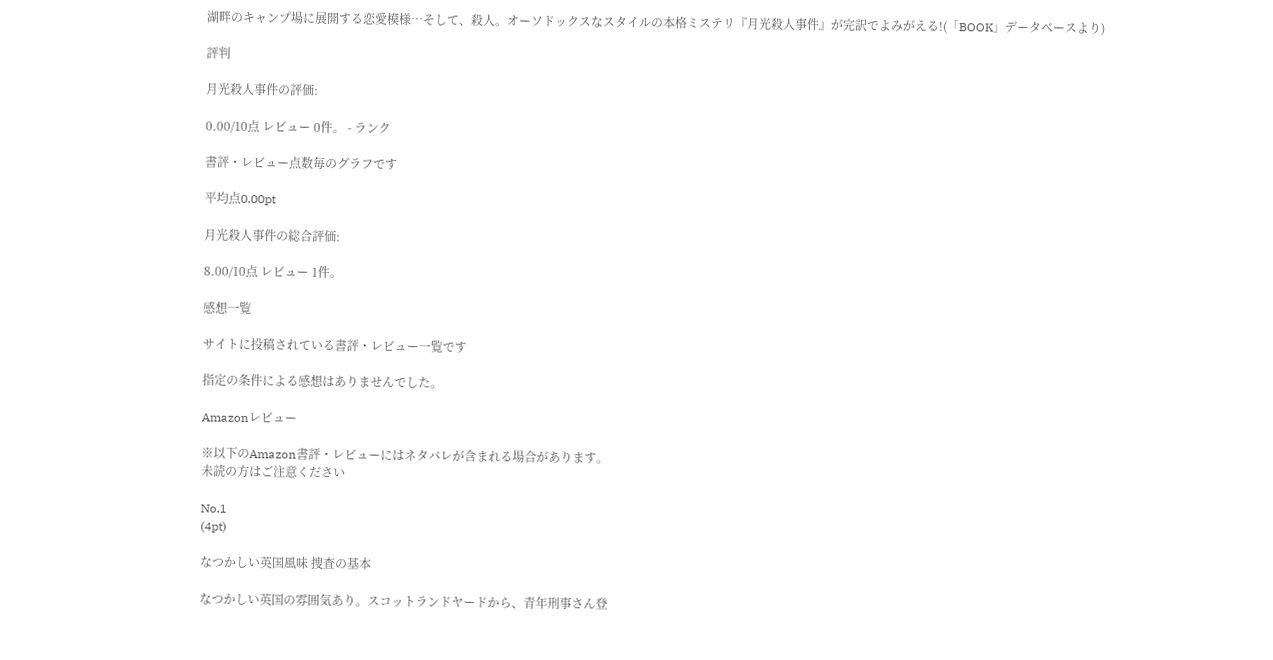湖畔のキャンプ場に展開する恋愛模様…そして、殺人。オーソドックスなスタイルの本格ミステリ『月光殺人事件』が完訳でよみがえる!(「BOOK」データベースより)

評判

月光殺人事件の評価:

0.00/10点 レビュー 0件。 - ランク

書評・レビュー点数毎のグラフです

平均点0.00pt

月光殺人事件の総合評価:

8.00/10点 レビュー 1件。

感想一覧

サイトに投稿されている書評・レビュー一覧です

指定の条件による感想はありませんでした。

Amazonレビュー

※以下のAmazon書評・レビューにはネタバレが含まれる場合があります。
未読の方はご注意ください

No.1
(4pt)

なつかしい英国風味 捜査の基本

なつかしい英国の雰囲気あり。スコットランドヤードから、青年刑事さん登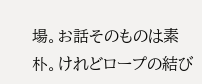場。お話そのものは素朴。けれどロープの結び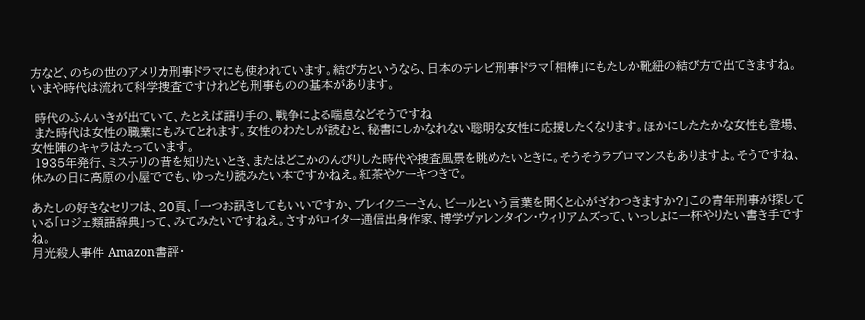方など、のちの世のアメリカ刑事ドラマにも使われています。結び方というなら、日本のテレビ刑事ドラマ「相棒」にもたしか靴紐の結び方で出てきますね。いまや時代は流れて科学捜査ですけれども刑事ものの基本があります。

 時代のふんいきが出ていて、たとえば語り手の、戦争による喘息などそうですね
 また時代は女性の職業にもみてとれます。女性のわたしが読むと、秘書にしかなれない聡明な女性に応援したくなります。ほかにしたたかな女性も登場、女性陣のキャラはたっています。
 1935年発行、ミステリの昔を知りたいとき、またはどこかのんびりした時代や捜査風景を眺めたいときに。そうそうラブロマンスもありますよ。そうですね、休みの日に高原の小屋ででも、ゆったり読みたい本ですかねえ。紅茶やケーキつきで。

あたしの好きなセリフは、20頁、「一つお訊きしてもいいですか、ブレイクニーさん、ビールという言葉を聞くと心がざわつきますか?」この青年刑事が探している「ロジェ類語辞典」って、みてみたいですねえ。さすがロイター通信出身作家、博学ヴァレンタイン・ウィリアムズって、いっしょに一杯やりたい書き手ですね。
月光殺人事件 Amazon書評・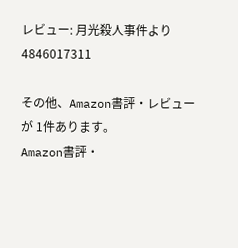レビュー: 月光殺人事件より
4846017311

その他、Amazon書評・レビューが 1件あります。
Amazon書評・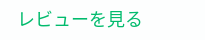レビューを見る